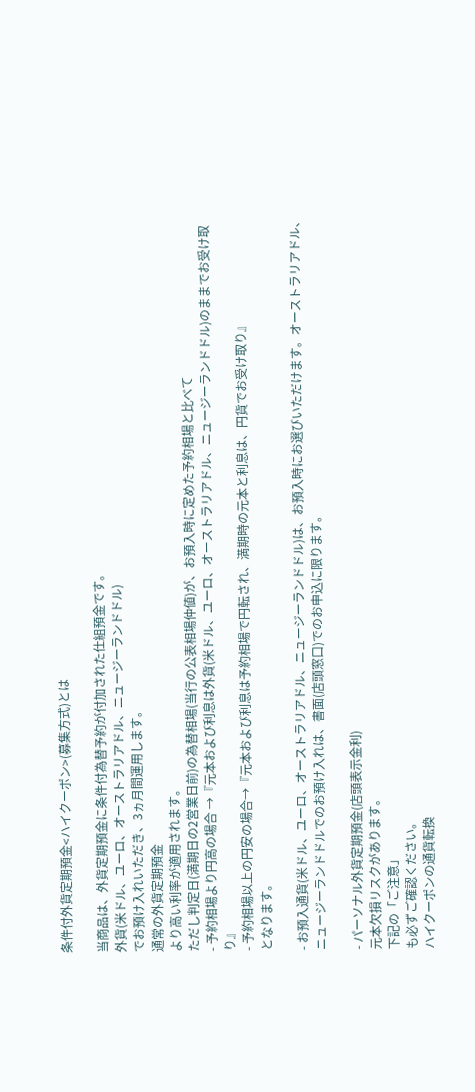条件付外貨定期預金<ハイクーポン>(募集方式)とは

当商品は、外貨定期預金に条件付為替予約が付加された仕組預金です。
外貨(米ドル、ユーロ、オーストラリアドル、ニュージーランドドル)
でお預け入れいただき、3ヵ月間運用します。
通常の外貨定期預金
より高い利率が適用されます。
ただし判定日(満期日の2営業日前)の為替相場(当行の公表相場仲値)が、お預入時に定めた予約相場と比べて
- 予約相場より円高の場合 →『元本および利息は外貨(米ドル、ユーロ、オーストラリアドル、ニュージーランドドル)のままでお受け取り』
- 予約相場以上の円安の場合→『元本および利息は予約相場で円転され、満期時の元本と利息は、円貨でお受け取り』
となります。

- お預入通貨(米ドル、ユーロ、オーストラリアドル、ニュージーランドドル)は、お預入時にお選びいただけます。オーストラリアドル、ニュージーランドドルでのお預け入れは、書面(店頭窓口)でのお申込に限ります。

- パーソナル外貨定期預金(店頭表示金利)
元本欠損リスクがあります。
下記の「ご注意」
も必ずご確認ください。
ハイクーポンの通貨転換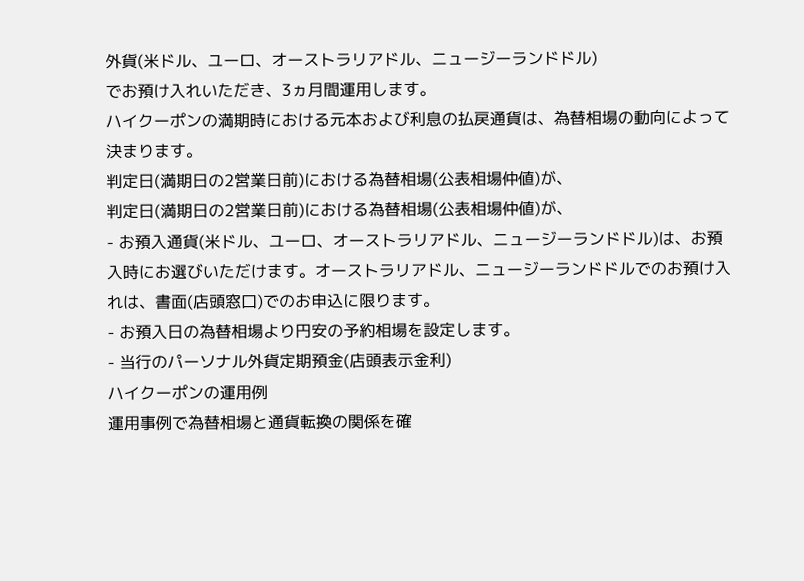外貨(米ドル、ユーロ、オーストラリアドル、ニュージーランドドル)
でお預け入れいただき、3ヵ月間運用します。
ハイクーポンの満期時における元本および利息の払戻通貨は、為替相場の動向によって決まります。
判定日(満期日の2営業日前)における為替相場(公表相場仲値)が、
判定日(満期日の2営業日前)における為替相場(公表相場仲値)が、
- お預入通貨(米ドル、ユーロ、オーストラリアドル、ニュージーランドドル)は、お預入時にお選びいただけます。オーストラリアドル、ニュージーランドドルでのお預け入れは、書面(店頭窓口)でのお申込に限ります。
- お預入日の為替相場より円安の予約相場を設定します。
- 当行のパーソナル外貨定期預金(店頭表示金利)
ハイクーポンの運用例
運用事例で為替相場と通貨転換の関係を確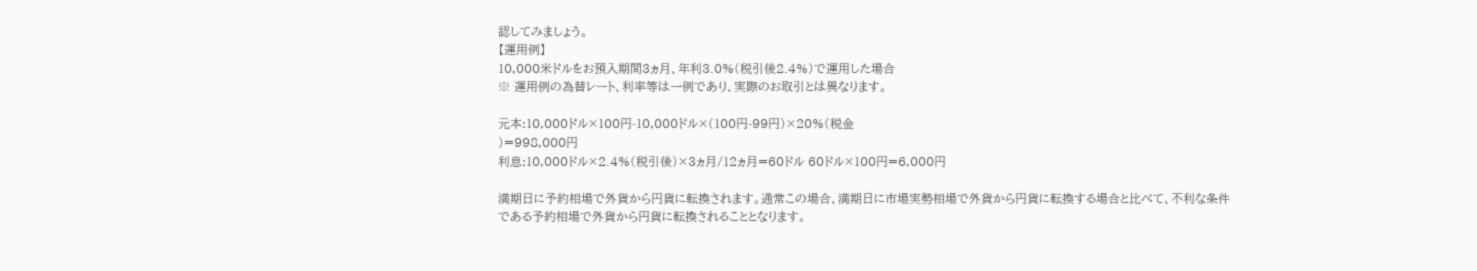認してみましょう。
【運用例】
10,000米ドルをお預入期間3ヵ月、年利3.0%(税引後2.4%)で運用した場合
※ 運用例の為替レート、利率等は一例であり、実際のお取引とは異なります。

元本:10,000ドル×100円-10,000ドル×(100円-99円)×20%(税金
)=998,000円
利息:10,000ドル×2.4%(税引後)×3ヵ月/12ヵ月=60ドル 60ドル×100円=6,000円

満期日に予約相場で外貨から円貨に転換されます。通常この場合、満期日に市場実勢相場で外貨から円貨に転換する場合と比べて、不利な条件である予約相場で外貨から円貨に転換されることとなります。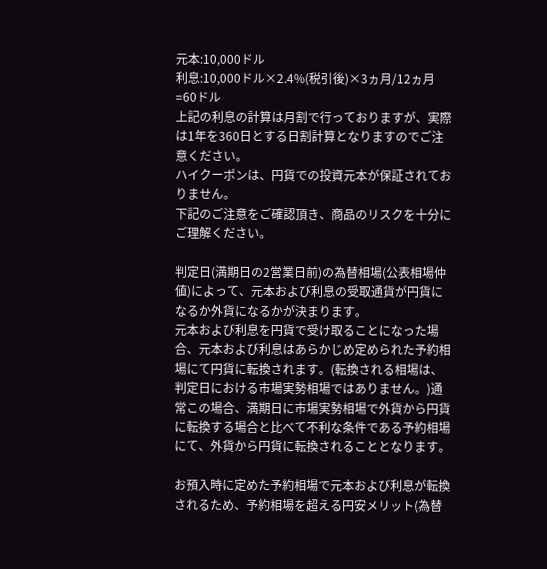元本:10,000ドル
利息:10,000ドル×2.4%(税引後)×3ヵ月/12ヵ月=60ドル
上記の利息の計算は月割で行っておりますが、実際は1年を360日とする日割計算となりますのでご注意ください。
ハイクーポンは、円貨での投資元本が保証されておりません。
下記のご注意をご確認頂き、商品のリスクを十分にご理解ください。

判定日(満期日の2営業日前)の為替相場(公表相場仲値)によって、元本および利息の受取通貨が円貨になるか外貨になるかが決まります。
元本および利息を円貨で受け取ることになった場合、元本および利息はあらかじめ定められた予約相場にて円貨に転換されます。(転換される相場は、判定日における市場実勢相場ではありません。)通常この場合、満期日に市場実勢相場で外貨から円貨に転換する場合と比べて不利な条件である予約相場にて、外貨から円貨に転換されることとなります。

お預入時に定めた予約相場で元本および利息が転換されるため、予約相場を超える円安メリット(為替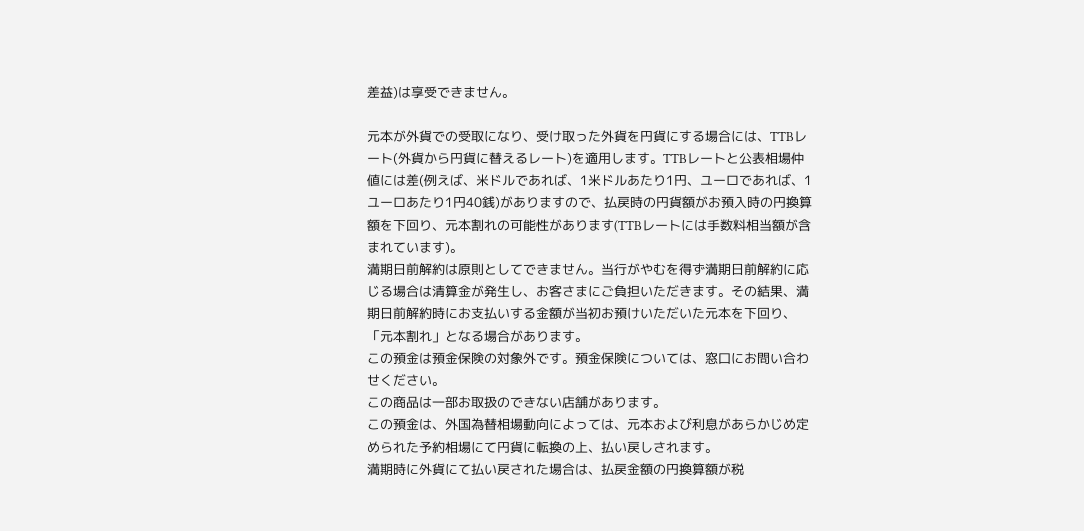差益)は享受できません。

元本が外貨での受取になり、受け取った外貨を円貨にする場合には、TTBレート(外貨から円貨に替えるレート)を適用します。TTBレートと公表相場仲値には差(例えば、米ドルであれば、1米ドルあたり1円、ユーロであれば、1ユーロあたり1円40銭)がありますので、払戻時の円貨額がお預入時の円換算額を下回り、元本割れの可能性があります(TTBレートには手数料相当額が含まれています)。
満期日前解約は原則としてできません。当行がやむを得ず満期日前解約に応じる場合は清算金が発生し、お客さまにご負担いただきます。その結果、満期日前解約時にお支払いする金額が当初お預けいただいた元本を下回り、「元本割れ」となる場合があります。
この預金は預金保険の対象外です。預金保険については、窓口にお問い合わせください。
この商品は一部お取扱のできない店舗があります。
この預金は、外国為替相場動向によっては、元本および利息があらかじめ定められた予約相場にて円貨に転換の上、払い戻しされます。
満期時に外貨にて払い戻された場合は、払戻金額の円換算額が税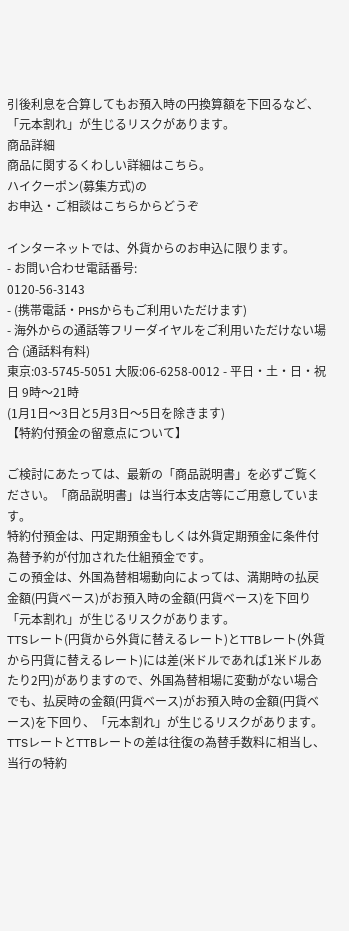引後利息を合算してもお預入時の円換算額を下回るなど、「元本割れ」が生じるリスクがあります。
商品詳細
商品に関するくわしい詳細はこちら。
ハイクーポン(募集方式)の
お申込・ご相談はこちらからどうぞ

インターネットでは、外貨からのお申込に限ります。
- お問い合わせ電話番号:
0120-56-3143
- (携帯電話・PHSからもご利用いただけます)
- 海外からの通話等フリーダイヤルをご利用いただけない場合 (通話料有料)
東京:03-5745-5051 大阪:06-6258-0012 - 平日・土・日・祝日 9時〜21時
(1月1日〜3日と5月3日〜5日を除きます)
【特約付預金の留意点について】

ご検討にあたっては、最新の「商品説明書」を必ずご覧ください。「商品説明書」は当行本支店等にご用意しています。
特約付預金は、円定期預金もしくは外貨定期預金に条件付為替予約が付加された仕組預金です。
この預金は、外国為替相場動向によっては、満期時の払戻金額(円貨ベース)がお預入時の金額(円貨ベース)を下回り「元本割れ」が生じるリスクがあります。
TTSレート(円貨から外貨に替えるレート)とTTBレート(外貨から円貨に替えるレート)には差(米ドルであれば1米ドルあたり2円)がありますので、外国為替相場に変動がない場合でも、払戻時の金額(円貨ベース)がお預入時の金額(円貨ベース)を下回り、「元本割れ」が生じるリスクがあります。
TTSレートとTTBレートの差は往復の為替手数料に相当し、当行の特約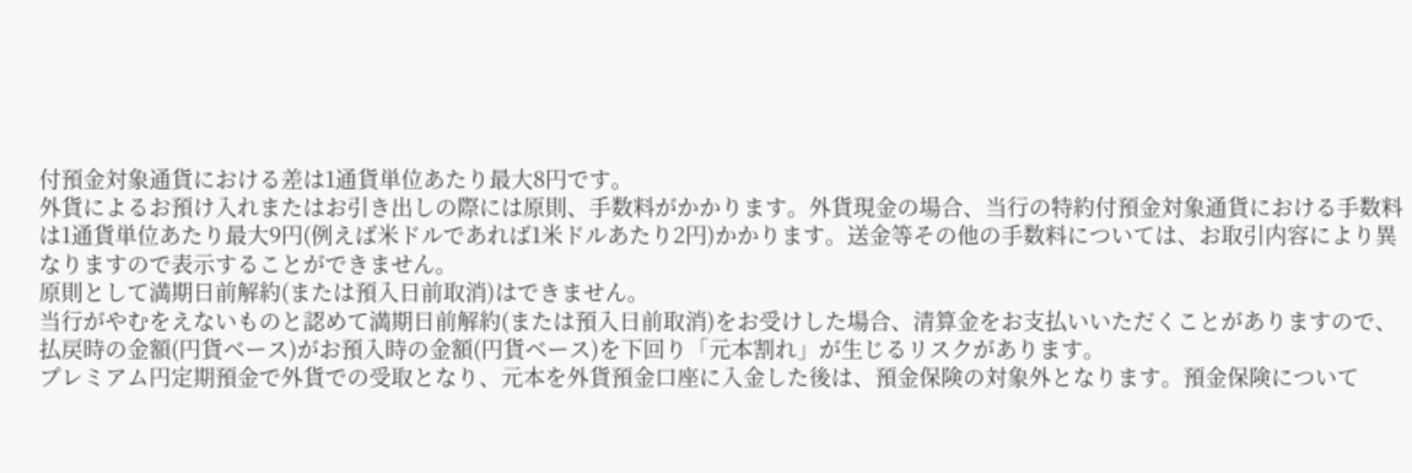付預金対象通貨における差は1通貨単位あたり最大8円です。
外貨によるお預け入れまたはお引き出しの際には原則、手数料がかかります。外貨現金の場合、当行の特約付預金対象通貨における手数料は1通貨単位あたり最大9円(例えば米ドルであれば1米ドルあたり2円)かかります。送金等その他の手数料については、お取引内容により異なりますので表示することができません。
原則として満期日前解約(または預入日前取消)はできません。
当行がやむをえないものと認めて満期日前解約(または預入日前取消)をお受けした場合、清算金をお支払いいただくことがありますので、払戻時の金額(円貨ベース)がお預入時の金額(円貨ベース)を下回り「元本割れ」が生じるリスクがあります。
プレミアム円定期預金で外貨での受取となり、元本を外貨預金口座に入金した後は、預金保険の対象外となります。預金保険について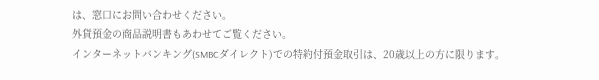は、窓口にお問い合わせください。
外貨預金の商品説明書もあわせてご覧ください。
インターネットバンキング(SMBCダイレクト)での特約付預金取引は、20歳以上の方に限ります。